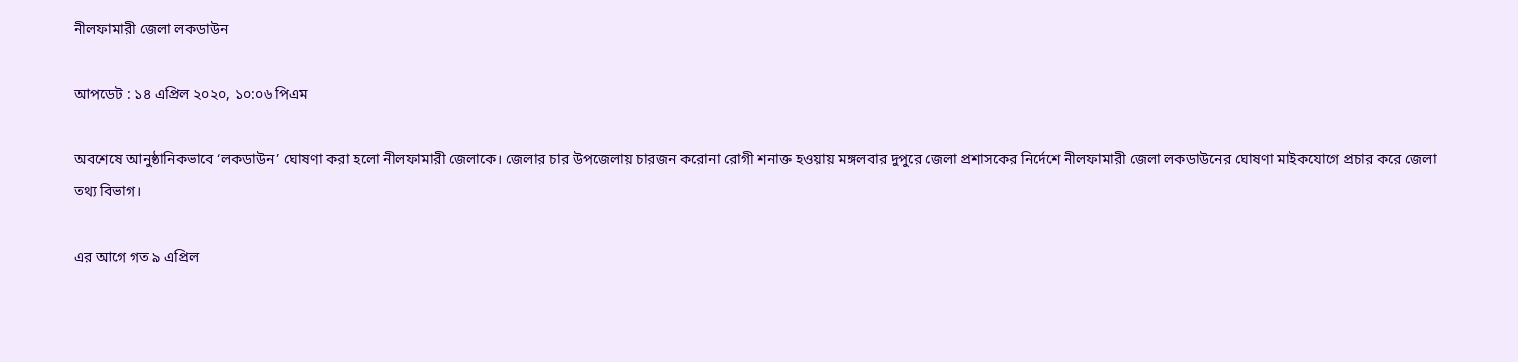নীলফামারী জেলা লকডাউন

আপডেট : ১৪ এপ্রিল ২০২০, ১০:০৬ পিএম

অবশেষে আনুষ্ঠানিকভাবে ‘লকডাউন’ ঘোষণা করা হলো নীলফামারী জেলাকে। জেলার চার উপজেলায় চারজন করোনা রোগী শনাক্ত হওয়ায় মঙ্গলবার দুপুরে জেলা প্রশাসকের নির্দেশে নীলফামারী জেলা লকডাউনের ঘোষণা মাইকযোগে প্রচার করে জেলা তথ্য বিভাগ।

এর আগে গত ৯ এপ্রিল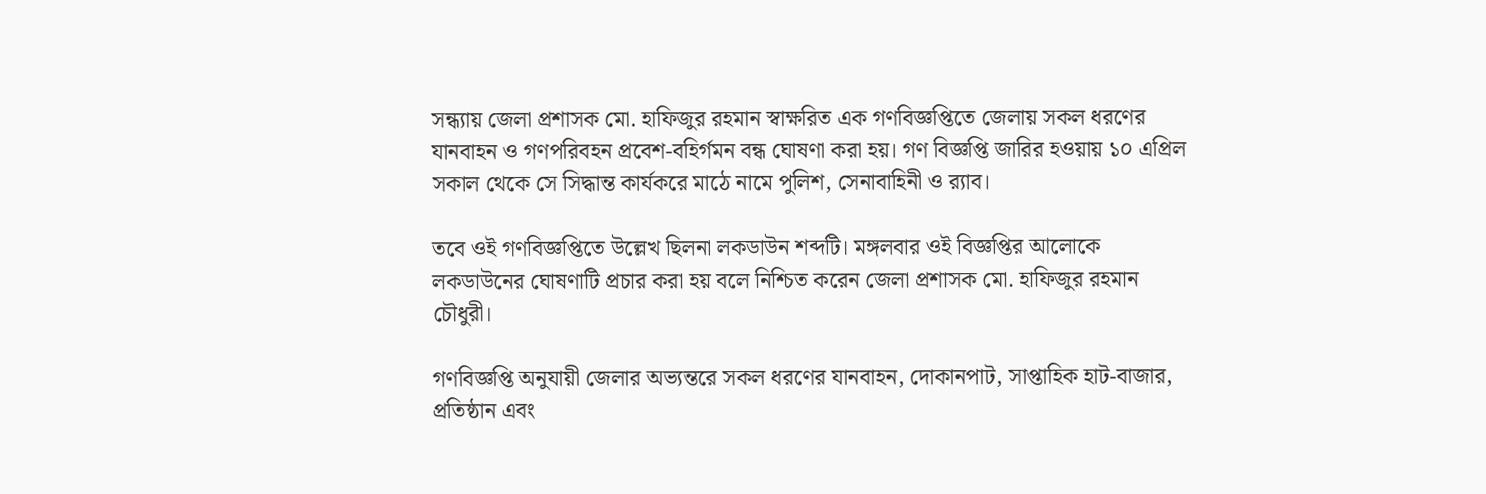সন্ধ্যায় জেলা প্রশাসক মো. হাফিজুর রহমান স্বাক্ষরিত এক গণবিজ্ঞপ্তিতে জেলায় সকল ধরণের যানবাহন ও গণপরিবহন প্রবেশ-বহির্গমন বন্ধ ঘোষণা করা হয়। গণ বিজ্ঞপ্তি জারির হওয়ায় ১০ এপ্রিল সকাল থেকে সে সিদ্ধান্ত কার্যকরে মাঠে নামে পুলিশ, সেনাবাহিনী ও র‌্যাব।

তবে ওই গণবিজ্ঞপ্তিতে উল্লেখ ছিলনা লকডাউন শব্দটি। মঙ্গলবার ওই বিজ্ঞপ্তির আলোকে লকডাউনের ঘোষণাটি প্রচার করা হয় বলে নিশ্চিত করেন জেলা প্রশাসক মো. হাফিজুর রহমান চৌধুরী।

গণবিজ্ঞপ্তি অনুযায়ী জেলার অভ্যন্তরে সকল ধরণের যানবাহন, দোকানপাট, সাপ্তাহিক হাট-বাজার, প্রতিষ্ঠান এবং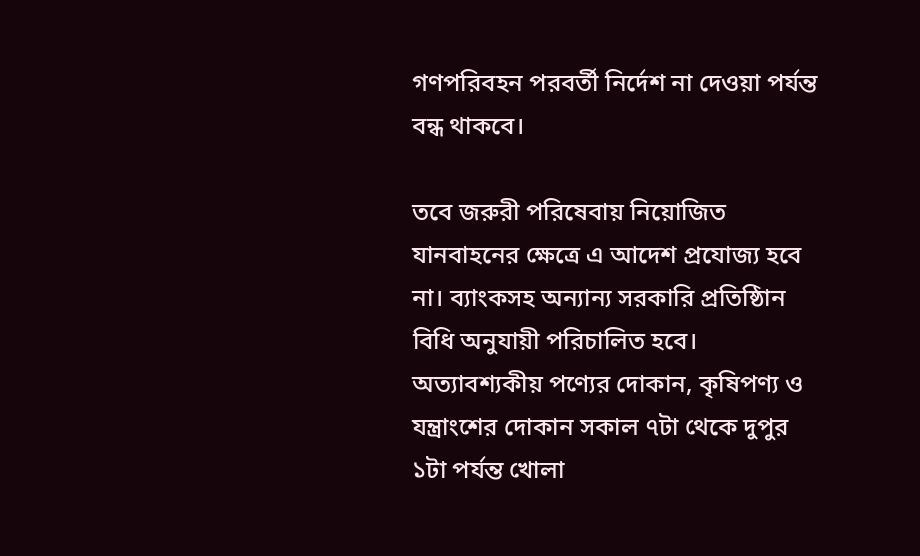গণপরিবহন পরবর্তী নির্দেশ না দেওয়া পর্যন্ত বন্ধ থাকবে।

তবে জরুরী পরিষেবায় নিয়োজিত যানবাহনের ক্ষেত্রে এ আদেশ প্রযোজ্য হবে না। ব্যাংকসহ অন্যান্য সরকারি প্রতিষ্ঠিান বিধি অনুযায়ী পরিচালিত হবে। অত্যাবশ্যকীয় পণ্যের দোকান, কৃষিপণ্য ও যন্ত্রাংশের দোকান সকাল ৭টা থেকে দুপুর ১টা পর্যন্ত খোলা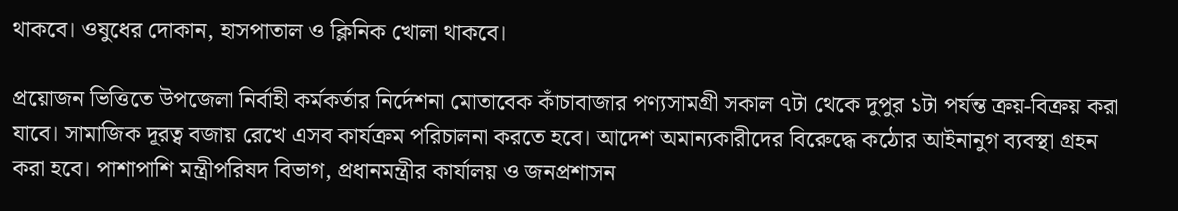থাকবে। ওষুধের দোকান, হাসপাতাল ও ক্লিনিক খোলা থাকবে।

প্রয়োজন ভিত্তিতে উপজেলা নির্বাহী কর্মকর্তার নির্দেশনা মোতাবেক কাঁচাবাজার পণ্যসামগ্রী সকাল ৭টা থেকে দুপুর ১টা পর্যন্ত ক্রয়-বিক্রয় করা যাবে। সামাজিক দূরত্ব বজায় রেখে এসব কার্যক্রম পরিচালনা করতে হবে। আদেশ অমান্যকারীদের বিরেুদ্ধে কঠোর আইনানুগ ব্যবস্থা গ্রহন করা হবে। পাশাপাশি মন্ত্রীপরিষদ বিভাগ, প্রধানমন্ত্রীর কার্যালয় ও জনপ্রশাসন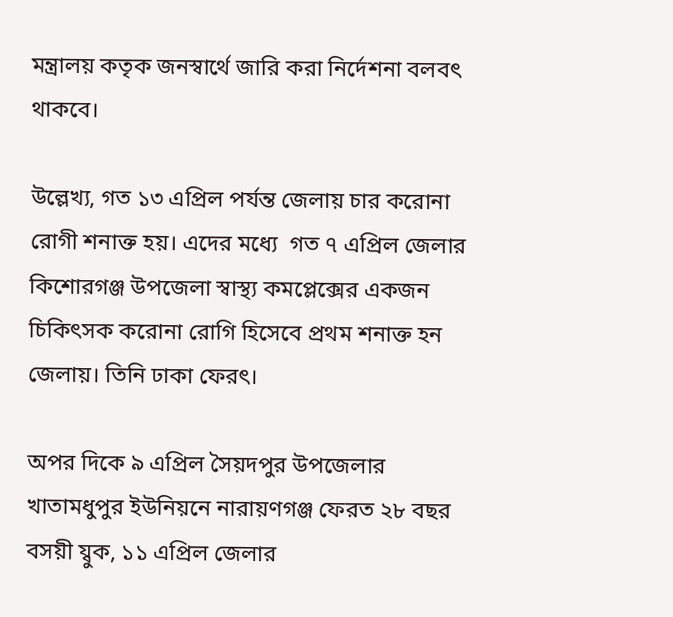মন্ত্রালয় কতৃক জনস্বার্থে জারি করা নির্দেশনা বলবৎ থাকবে।

উল্লেখ্য, গত ১৩ এপ্রিল পর্যন্ত জেলায় চার করোনা রোগী শনাক্ত হয়। এদের মধ্যে  গত ৭ এপ্রিল জেলার কিশোরগঞ্জ উপজেলা স্বাস্থ্য কমপ্লেক্সের একজন চিকিৎসক করোনা রোগি হিসেবে প্রথম শনাক্ত হন  জেলায়। তিনি ঢাকা ফেরৎ।

অপর দিকে ৯ এপ্রিল সৈয়দপুর উপজেলার খাতামধুপুর ইউনিয়নে নারায়ণগঞ্জ ফেরত ২৮ বছর বসয়ী য্বুক, ১১ এপ্রিল জেলার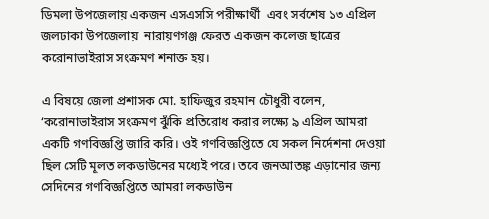ডিমলা উপজেলায় একজন এসএসসি পরীক্ষার্থী  এবং সর্বশেষ ১৩ এপ্রিল জলঢাকা উপজেলায়  নারায়ণগঞ্জ ফেরত একজন কলেজ ছাত্রের করোনাভাইরাস সংক্রমণ শনাক্ত হয়।

এ বিষয়ে জেলা প্রশাসক মো. হাফিজুর রহমান চৌধুরী বলেন, ‘করোনাভাইরাস সংক্রমণ ঝুঁকি প্রতিরোধ করার লক্ষ্যে ৯ এপ্রিল আমরা  একটি গণবিজ্ঞপ্তি জারি করি। ওই গণবিজ্ঞপ্তিতে যে সকল নির্দেশনা দেওয়া ছিল সেটি মূলত লকডাউনের মধ্যেই পরে। তবে জনআতঙ্ক এড়ানোর জন্য সেদিনের গণবিজ্ঞপ্তিতে আমরা লকডাউন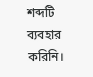শব্দটি ব্যবহার করিনি।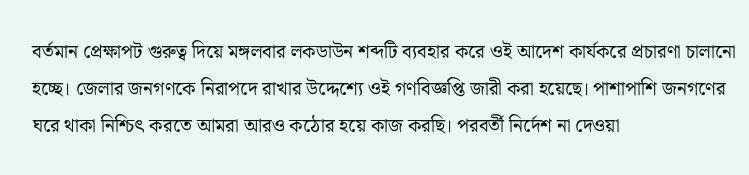বর্তমান প্রেক্ষাপট গুরুত্ব দিয়ে মঙ্গলবার লকডাউন শব্দটি ব্যবহার করে ওই আদেশ কার্যকরে প্রচারণা চালানো হচ্ছে। জেলার জনগণকে নিরাপদে রাখার উদ্দেশ্যে ওই গণবিজ্ঞপ্তি জারী করা হয়েছে। পাশাপাশি জনগণের ঘরে থাকা নিশ্চিৎ করতে আমরা আরও কঠোর হয়ে কাজ করছি। পরবর্তী নির্দেশ না দেওয়া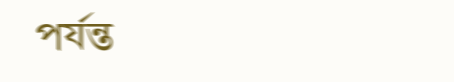পর্যন্ত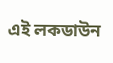এই লকডাউন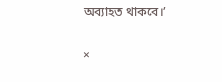অব্যাহত থাকবে।’

×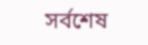সর্বশেষ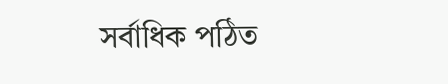সর্বাধিক পঠিত